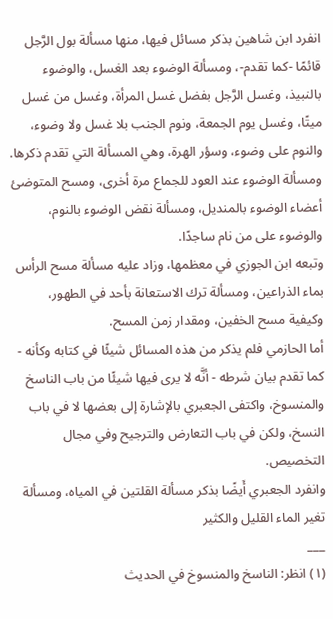انفرد ابن شاهين بذكر مسائل فيها، منها مسألة بول الرَّجل قائمًا -كما تقدم-، ومسألة الوضوء بعد الغسل، والوضوء بالنبيذ، وغسل الرَّجل بفضل غسل المرأة، وغسل من غسل ميتًا، وغسل يوم الجمعة، ونوم الجنب بلا غسل ولا وضوء، والنوم على وضوء، وسؤر الهرة، وهي المسألة التي تقدم ذكرها. ومسألة الوضوء عند العود للجماع مرة أخرى، ومسح المتوضئ أعضاء الوضوء بالمنديل، ومسألة نقض الوضوء بالنوم، والوضوء على من نام ساجدًا.
وتبعه ابن الجوزي في معظمها، وزاد عليه مسألة مسح الرأس بماء الذراعين، ومسألة ترك الاستعانة بأحد في الطهور، وكيفية مسح الخفين، ومقدار زمن المسح.
أما الحازمي فلم يذكر من هذه المسائل شيئًا في كتابه وكأنه - كما تقدم بيان شرطه - أنَّه لا يرى فيها شيئًا من باب الناسخ والمنسوخ، واكتفى الجعبري بالإشارة إلى بعضها لا في باب النسخ، ولكن في باب التعارض والترجيح وفي مجال التخصيص.
وانفرد الجعبري أَيضًا بذكر مسألة القلتين في المياه، ومسألة تغير الماء القليل والكثير
___
(١) انظر: الناسخ والمنسوخ في الحديث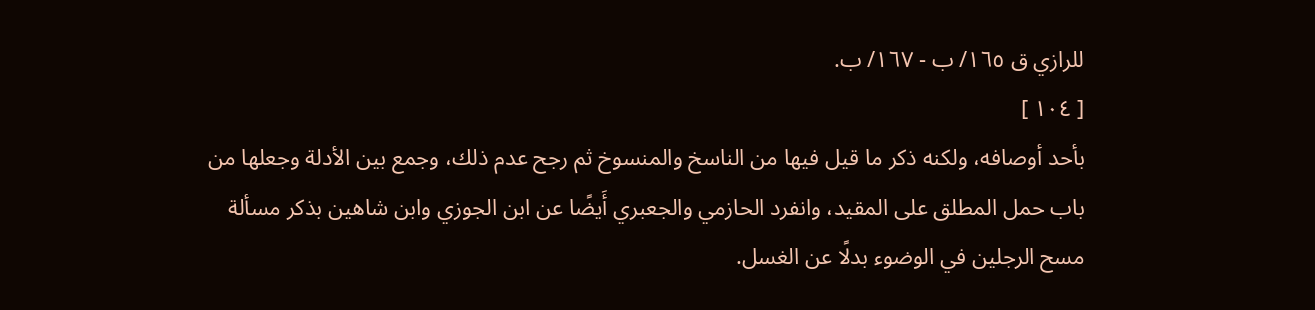للرازي ق ١٦٥/ ب - ١٦٧/ ب.
[ ١٠٤ ]
بأحد أوصافه، ولكنه ذكر ما قيل فيها من الناسخ والمنسوخ ثم رجح عدم ذلك، وجمع بين الأدلة وجعلها من باب حمل المطلق على المقيد، وانفرد الحازمي والجعبري أَيضًا عن ابن الجوزي وابن شاهين بذكر مسألة مسح الرجلين في الوضوء بدلًا عن الغسل.